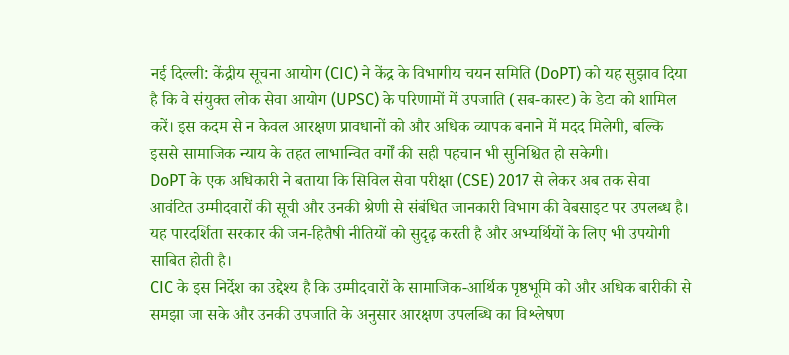नई दिल्ली: केंद्रीय सूचना आयोग (CIC) ने केंद्र के विभागीय चयन समिति (DoPT) को यह सुझाव दिया है कि वे संयुक्त लोक सेवा आयोग (UPSC) के परिणामों में उपजाति (सब-कास्ट) के डेटा को शामिल करें। इस कदम से न केवल आरक्षण प्रावधानों को और अधिक व्यापक बनाने में मदद मिलेगी, बल्कि इससे सामाजिक न्याय के तहत लाभान्वित वर्गों की सही पहचान भी सुनिश्चित हो सकेगी।
DoPT के एक अधिकारी ने बताया कि सिविल सेवा परीक्षा (CSE) 2017 से लेकर अब तक सेवा आवंटित उम्मीदवारों की सूची और उनकी श्रेणी से संबंधित जानकारी विभाग की वेबसाइट पर उपलब्ध है। यह पारदर्शिता सरकार की जन-हितैषी नीतियों को सुदृढ़ करती है और अभ्यर्थियों के लिए भी उपयोगी साबित होती है।
CIC के इस निर्देश का उद्देश्य है कि उम्मीदवारों के सामाजिक-आर्थिक पृष्ठभूमि को और अधिक बारीकी से समझा जा सके और उनकी उपजाति के अनुसार आरक्षण उपलब्धि का विश्लेषण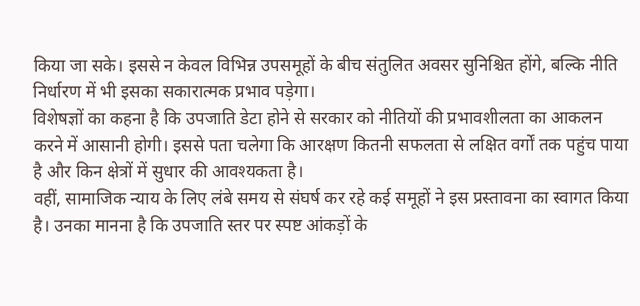किया जा सके। इससे न केवल विभिन्न उपसमूहों के बीच संतुलित अवसर सुनिश्चित होंगे, बल्कि नीति निर्धारण में भी इसका सकारात्मक प्रभाव पड़ेगा।
विशेषज्ञों का कहना है कि उपजाति डेटा होने से सरकार को नीतियों की प्रभावशीलता का आकलन करने में आसानी होगी। इससे पता चलेगा कि आरक्षण कितनी सफलता से लक्षित वर्गों तक पहुंच पाया है और किन क्षेत्रों में सुधार की आवश्यकता है।
वहीं, सामाजिक न्याय के लिए लंबे समय से संघर्ष कर रहे कई समूहों ने इस प्रस्तावना का स्वागत किया है। उनका मानना है कि उपजाति स्तर पर स्पष्ट आंकड़ों के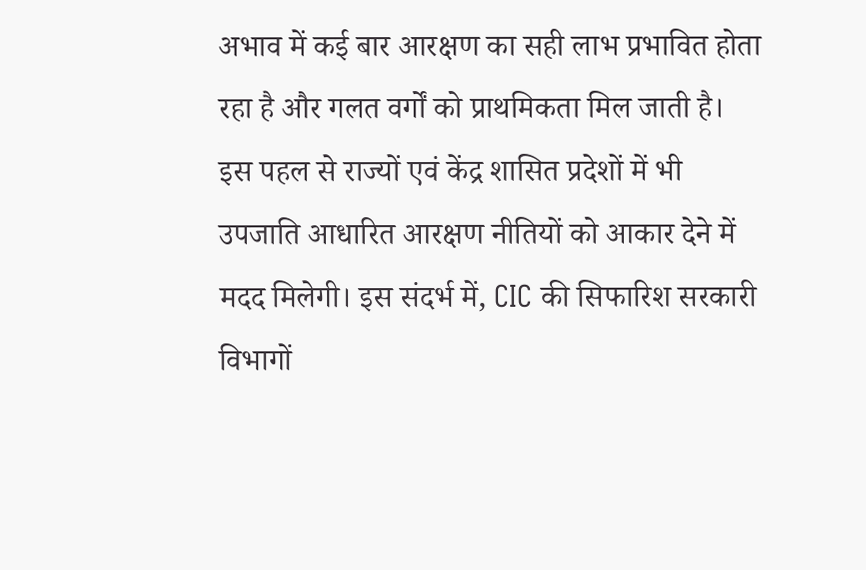अभाव में कई बार आरक्षण का सही लाभ प्रभावित होता रहा है और गलत वर्गों को प्राथमिकता मिल जाती है।
इस पहल से राज्यों एवं केंद्र शासित प्रदेशों में भी उपजाति आधारित आरक्षण नीतियों को आकार देने में मदद मिलेगी। इस संदर्भ में, CIC की सिफारिश सरकारी विभागों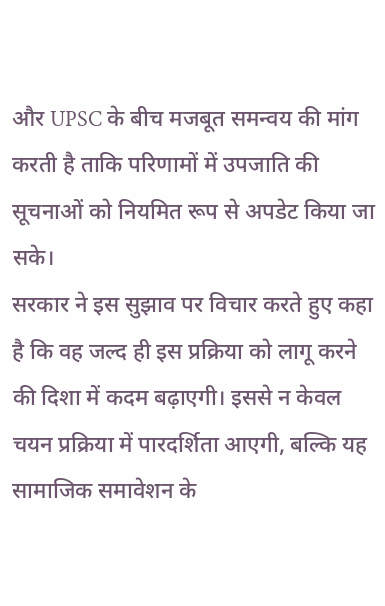और UPSC के बीच मजबूत समन्वय की मांग करती है ताकि परिणामों में उपजाति की सूचनाओं को नियमित रूप से अपडेट किया जा सके।
सरकार ने इस सुझाव पर विचार करते हुए कहा है कि वह जल्द ही इस प्रक्रिया को लागू करने की दिशा में कदम बढ़ाएगी। इससे न केवल चयन प्रक्रिया में पारदर्शिता आएगी, बल्कि यह सामाजिक समावेशन के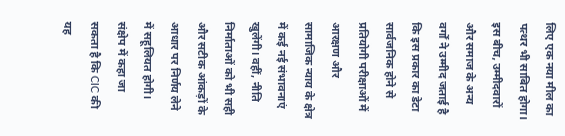लिए एक नया मील का पत्थर भी साबित होगा।
इस बीच, उम्मीदवारों और समाज के अन्य वर्गों ने उम्मीद जताई है कि इस प्रकार का डेटा सार्वजनिक होने से प्रतियोगी परीक्षाओं में आरक्षण और सामाजिक न्याय के क्षेत्र में कई नई संभावनाएं खुलेंगी। वहीं, नीति निर्माताओं को भी सही और सटीक आंकड़ों के आधार पर निर्णय लेने में सहूलियत होगी।
संक्षेप में कहा जा सकता है कि CIC की यह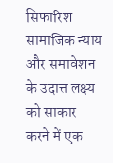सिफारिश सामाजिक न्याय और समावेशन के उदात्त लक्ष्य को साकार करने में एक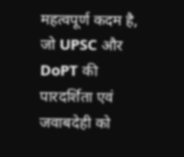महत्वपूर्ण कदम है, जो UPSC और DoPT की पारदर्शिता एवं जवाबदेही को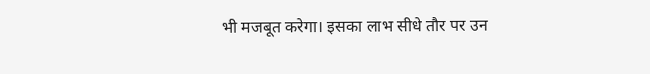भी मजबूत करेगा। इसका लाभ सीधे तौर पर उन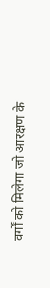वर्गों को मिलेगा जो आरक्षण के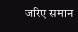जरिए समान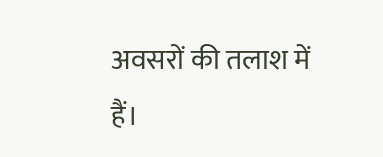अवसरों की तलाश में हैं।